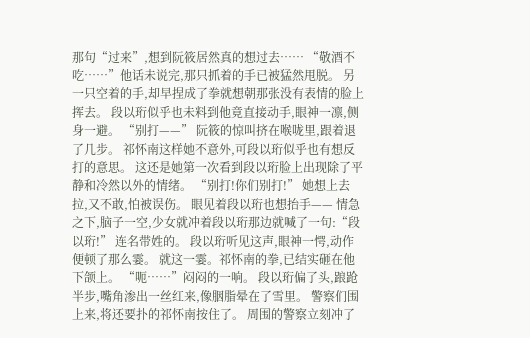那句“过来”,想到阮筱居然真的想过去…… “敬酒不吃……”他话未说完,那只抓着的手已被猛然甩脱。 另一只空着的手,却早捏成了拳就想朝那张没有表情的脸上挥去。 段以珩似乎也未料到他竟直接动手,眼神一凛,侧身一避。 “别打——” 阮筱的惊叫挤在喉咙里,跟着退了几步。 祁怀南这样她不意外,可段以珩似乎也有想反打的意思。 这还是她第一次看到段以珩脸上出现除了平静和冷然以外的情绪。 “别打!你们别打!” 她想上去拉,又不敢,怕被误伤。 眼见着段以珩也想抬手—— 情急之下,脑子一空,少女就冲着段以珩那边就喊了一句:“段以珩!” 连名带姓的。 段以珩听见这声,眼神一愕,动作便顿了那么霎。 就这一霎。祁怀南的拳,已结实砸在他下颌上。 “呃……”闷闷的一响。 段以珩偏了头,踉跄半步,嘴角渗出一丝红来,像胭脂晕在了雪里。 警察们围上来,将还要扑的祁怀南按住了。 周围的警察立刻冲了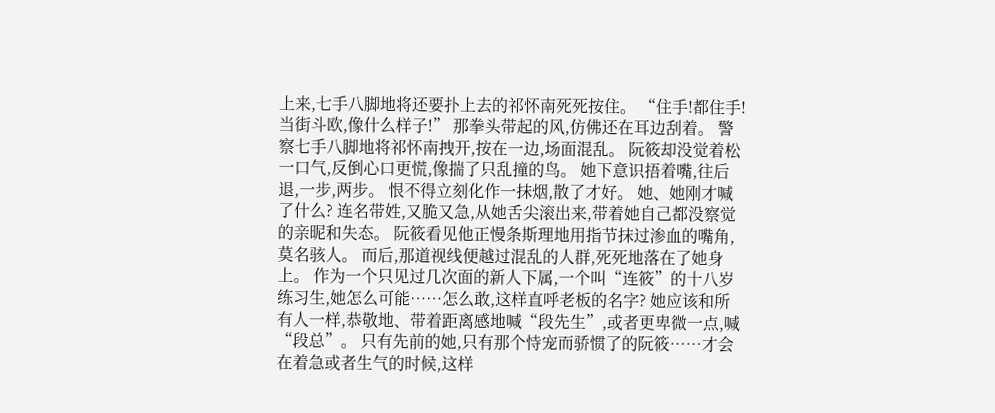上来,七手八脚地将还要扑上去的祁怀南死死按住。 “住手!都住手!当街斗欧,像什么样子!” 那拳头带起的风,仿佛还在耳边刮着。 警察七手八脚地将祁怀南拽开,按在一边,场面混乱。 阮筱却没觉着松一口气,反倒心口更慌,像揣了只乱撞的鸟。 她下意识捂着嘴,往后退,一步,两步。 恨不得立刻化作一抹烟,散了才好。 她、她刚才喊了什么? 连名带姓,又脆又急,从她舌尖滚出来,带着她自己都没察觉的亲昵和失态。 阮筱看见他正慢条斯理地用指节抹过渗血的嘴角,莫名骇人。 而后,那道视线便越过混乱的人群,死死地落在了她身上。 作为一个只见过几次面的新人下属,一个叫“连筱”的十八岁练习生,她怎么可能……怎么敢,这样直呼老板的名字? 她应该和所有人一样,恭敬地、带着距离感地喊“段先生”,或者更卑微一点,喊“段总”。 只有先前的她,只有那个恃宠而骄惯了的阮筱……才会在着急或者生气的时候,这样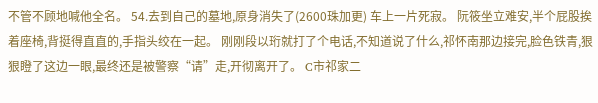不管不顾地喊他全名。 54.去到自己的墓地,原身消失了(2600珠加更) 车上一片死寂。 阮筱坐立难安,半个屁股挨着座椅,背挺得直直的,手指头绞在一起。 刚刚段以珩就打了个电话,不知道说了什么,祁怀南那边接完,脸色铁青,狠狠瞪了这边一眼,最终还是被警察“请”走,开彻离开了。 C市祁家二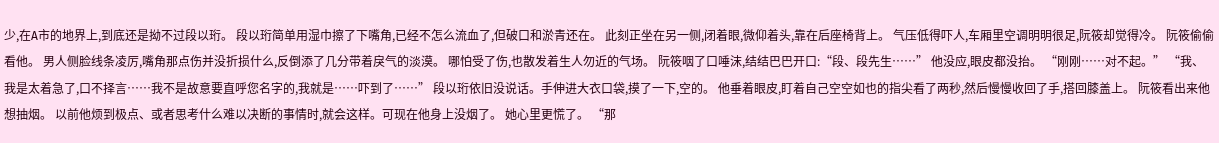少,在A市的地界上,到底还是拗不过段以珩。 段以珩简单用湿巾擦了下嘴角,已经不怎么流血了,但破口和淤青还在。 此刻正坐在另一侧,闭着眼,微仰着头,靠在后座椅背上。 气压低得吓人,车厢里空调明明很足,阮筱却觉得冷。 阮筱偷偷看他。 男人侧脸线条凌厉,嘴角那点伤并没折损什么,反倒添了几分带着戾气的淡漠。 哪怕受了伤,也散发着生人勿近的气场。 阮筱咽了口唾沫,结结巴巴开口:“段、段先生……” 他没应,眼皮都没抬。 “刚刚……对不起。” “我、我是太着急了,口不择言……我不是故意要直呼您名字的,我就是……吓到了……” 段以珩依旧没说话。手伸进大衣口袋,摸了一下,空的。 他垂着眼皮,盯着自己空空如也的指尖看了两秒,然后慢慢收回了手,搭回膝盖上。 阮筱看出来他想抽烟。 以前他烦到极点、或者思考什么难以决断的事情时,就会这样。可现在他身上没烟了。 她心里更慌了。 “那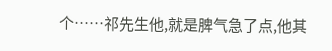个……祁先生他,就是脾气急了点,他其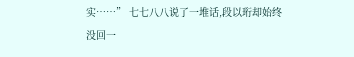实……” 七七八八说了一堆话,段以珩却始终没回一